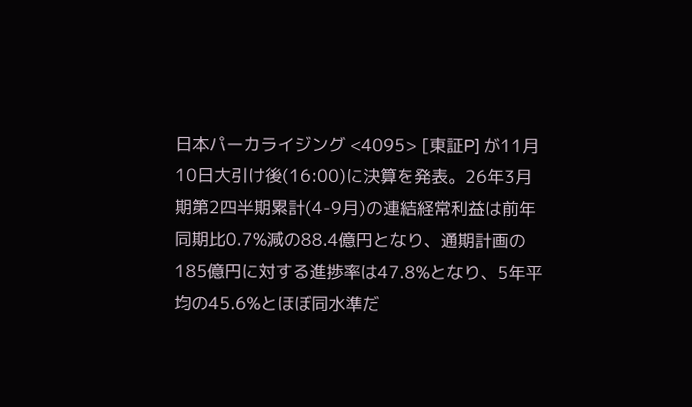日本パーカライジング <4095> [東証P] が11月10日大引け後(16:00)に決算を発表。26年3月期第2四半期累計(4-9月)の連結経常利益は前年同期比0.7%減の88.4億円となり、通期計画の185億円に対する進捗率は47.8%となり、5年平均の45.6%とほぼ同水準だ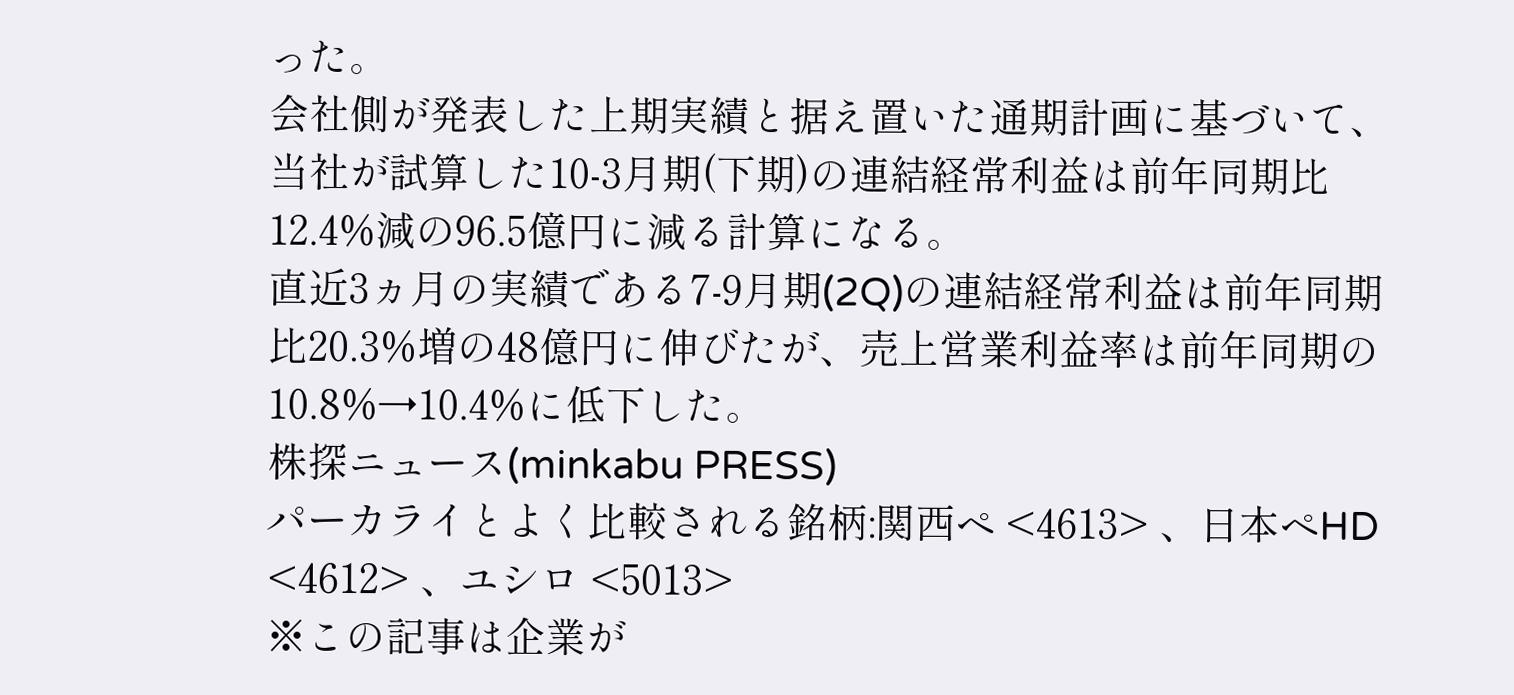った。
会社側が発表した上期実績と据え置いた通期計画に基づいて、当社が試算した10-3月期(下期)の連結経常利益は前年同期比12.4%減の96.5億円に減る計算になる。
直近3ヵ月の実績である7-9月期(2Q)の連結経常利益は前年同期比20.3%増の48億円に伸びたが、売上営業利益率は前年同期の10.8%→10.4%に低下した。
株探ニュース(minkabu PRESS)
パーカライとよく比較される銘柄:関西ペ <4613> 、日本ペHD <4612> 、ユシロ <5013>
※この記事は企業が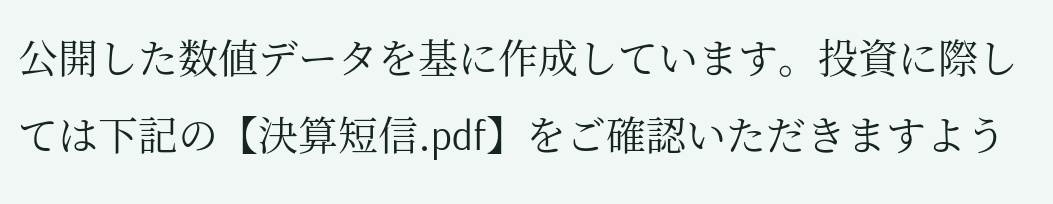公開した数値データを基に作成しています。投資に際しては下記の【決算短信.pdf】をご確認いただきますよう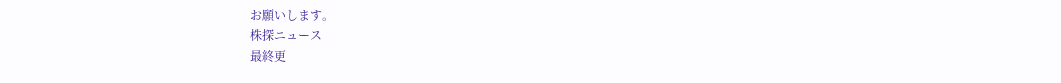お願いします。
株探ニュース
最終更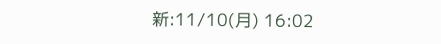新:11/10(月) 16:02